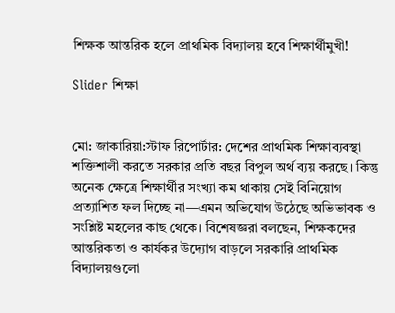শিক্ষক আন্তরিক হলে প্রাথমিক বিদ্যালয় হবে শিক্ষার্থীমুখী!

Slider শিক্ষা


মো: জাকারিয়া:স্টাফ রিপোর্টার: দেশের প্রাথমিক শিক্ষাব্যবস্থা শক্তিশালী করতে সরকার প্রতি বছর বিপুল অর্থ ব্যয় করছে। কিন্তু অনেক ক্ষেত্রে শিক্ষার্থীর সংখ্যা কম থাকায় সেই বিনিয়োগ প্রত্যাশিত ফল দিচ্ছে না—এমন অভিযোগ উঠেছে অভিভাবক ও সংশ্লিষ্ট মহলের কাছ থেকে। বিশেষজ্ঞরা বলছেন, শিক্ষকদের আন্তরিকতা ও কার্যকর উদ্যোগ বাড়লে সরকারি প্রাথমিক বিদ্যালয়গুলো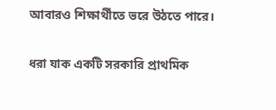আবারও শিক্ষার্থীতে ভরে উঠতে পারে।

ধরা যাক একটি সরকারি প্রাথমিক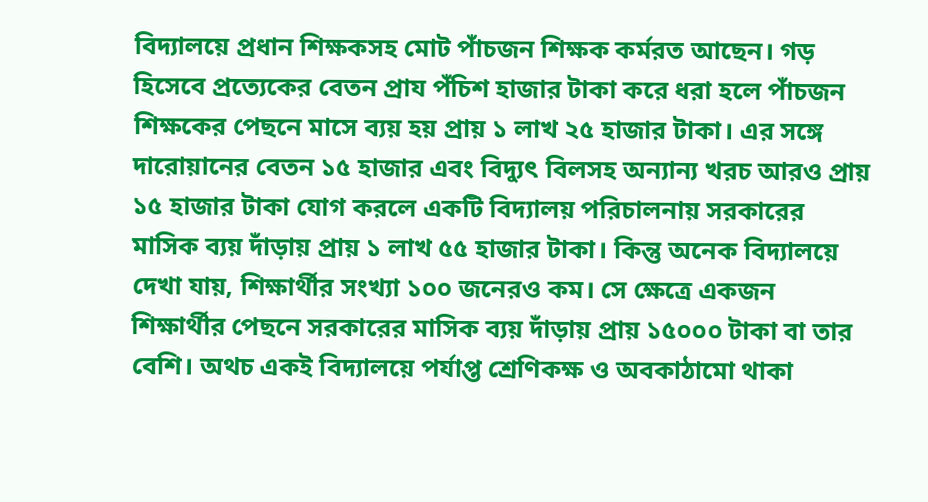বিদ্যালয়ে প্রধান শিক্ষকসহ মোট পাঁচজন শিক্ষক কর্মরত আছেন। গড় হিসেবে প্রত্যেকের বেতন প্রায পঁচিশ হাজার টাকা করে ধরা হলে পাঁচজন শিক্ষকের পেছনে মাসে ব্যয় হয় প্রায় ১ লাখ ২৫ হাজার টাকা। এর সঙ্গে দারোয়ানের বেতন ১৫ হাজার এবং বিদ্যুৎ বিলসহ অন্যান্য খরচ আরও প্রায় ১৫ হাজার টাকা যোগ করলে একটি বিদ্যালয় পরিচালনায় সরকারের মাসিক ব্যয় দাঁড়ায় প্রায় ১ লাখ ৫৫ হাজার টাকা। কিন্তু অনেক বিদ্যালয়ে দেখা যায়, শিক্ষার্থীর সংখ্যা ১০০ জনেরও কম। সে ক্ষেত্রে একজন শিক্ষার্থীর পেছনে সরকারের মাসিক ব্যয় দাঁড়ায় প্রায় ১৫০০০ টাকা বা তার বেশি। অথচ একই বিদ্যালয়ে পর্যাপ্ত শ্রেণিকক্ষ ও অবকাঠামো থাকা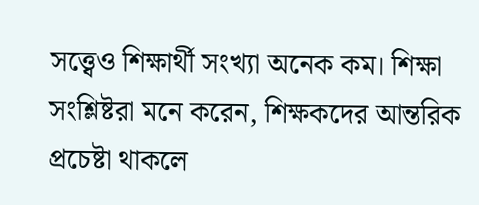সত্ত্বেও শিক্ষার্থী সংখ্যা অনেক কম। শিক্ষা সংশ্লিষ্টরা মনে করেন, শিক্ষকদের আন্তরিক প্রচেষ্টা থাকলে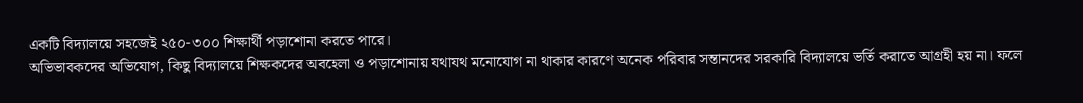একটি বিদ্যালয়ে সহজেই ২৫০-৩০০ শিক্ষার্থী পড়াশোনা করতে পারে।
অভিভাবকদের অভিযোগ, কিছু বিদ্যালয়ে শিক্ষকদের অবহেলা ও পড়াশোনায় যথাযথ মনোযোগ না থাকার কারণে অনেক পরিবার সন্তানদের সরকারি বিদ্যালয়ে ভর্তি করাতে আগ্রহী হয় না। ফলে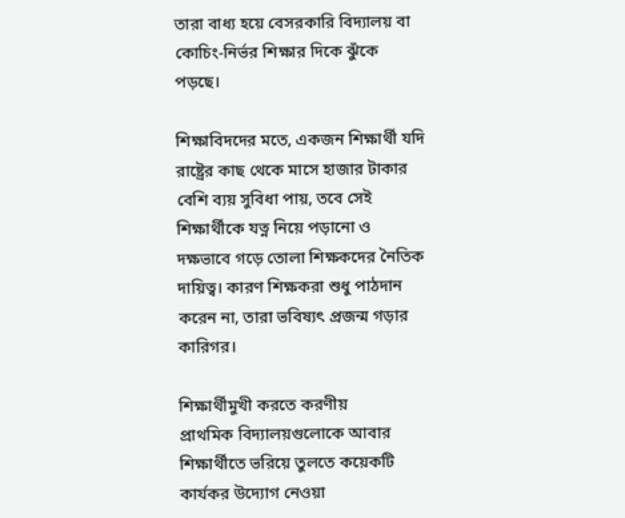তারা বাধ্য হয়ে বেসরকারি বিদ্যালয় বা কোচিং-নির্ভর শিক্ষার দিকে ঝুঁকে পড়ছে।

শিক্ষাবিদদের মতে, একজন শিক্ষার্থী যদি রাষ্ট্রের কাছ থেকে মাসে হাজার টাকার বেশি ব্যয় সুবিধা পায়, তবে সেই শিক্ষার্থীকে যত্ন নিয়ে পড়ানো ও দক্ষভাবে গড়ে তোলা শিক্ষকদের নৈতিক দায়িত্ব। কারণ শিক্ষকরা শুধু পাঠদান করেন না, তারা ভবিষ্যৎ প্রজন্ম গড়ার কারিগর।

শিক্ষার্থীমুখী করতে করণীয়
প্রাথমিক বিদ্যালয়গুলোকে আবার শিক্ষার্থীতে ভরিয়ে তুলতে কয়েকটি কার্যকর উদ্যোগ নেওয়া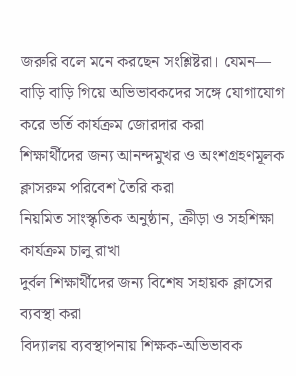জরুরি বলে মনে করছেন সংশ্লিষ্টরা। যেমন—
বাড়ি বাড়ি গিয়ে অভিভাবকদের সঙ্গে যোগাযোগ করে ভর্তি কার্যক্রম জোরদার করা
শিক্ষার্থীদের জন্য আনন্দমুখর ও অংশগ্রহণমূলক ক্লাসরুম পরিবেশ তৈরি করা
নিয়মিত সাংস্কৃতিক অনুষ্ঠান, ক্রীড়া ও সহশিক্ষা কার্যক্রম চালু রাখা
দুর্বল শিক্ষার্থীদের জন্য বিশেষ সহায়ক ক্লাসের ব্যবস্থা করা
বিদ্যালয় ব্যবস্থাপনায় শিক্ষক-অভিভাবক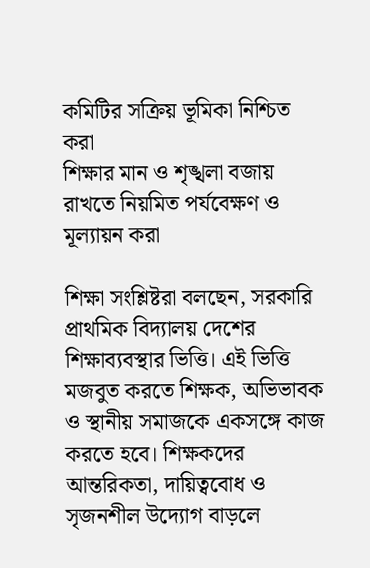কমিটির সক্রিয় ভূমিকা নিশ্চিত করা
শিক্ষার মান ও শৃঙ্খলা বজায় রাখতে নিয়মিত পর্যবেক্ষণ ও মূল্যায়ন করা

শিক্ষা সংশ্লিষ্টরা বলছেন, সরকারি প্রাথমিক বিদ্যালয় দেশের শিক্ষাব্যবস্থার ভিত্তি। এই ভিত্তি মজবুত করতে শিক্ষক, অভিভাবক ও স্থানীয় সমাজকে একসঙ্গে কাজ করতে হবে। শিক্ষকদের আন্তরিকতা, দায়িত্ববোধ ও সৃজনশীল উদ্যোগ বাড়লে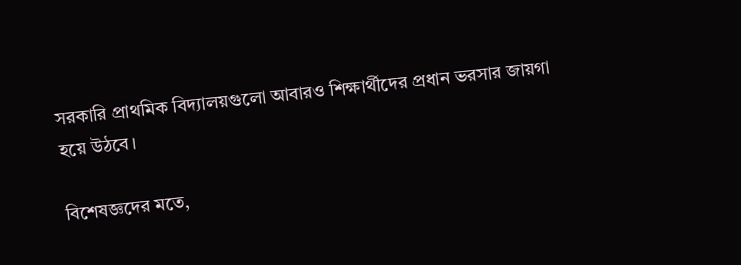সরকারি প্রাথমিক বিদ্যালয়গুলো আবারও শিক্ষার্থীদের প্রধান ভরসার জায়গা হয়ে উঠবে।

বিশেষজ্ঞদের মতে,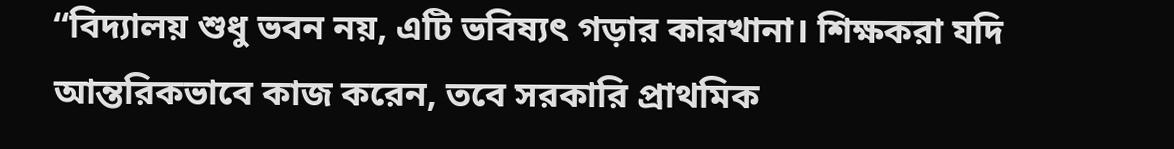“বিদ্যালয় শুধু ভবন নয়, এটি ভবিষ্যৎ গড়ার কারখানা। শিক্ষকরা যদি আন্তরিকভাবে কাজ করেন, তবে সরকারি প্রাথমিক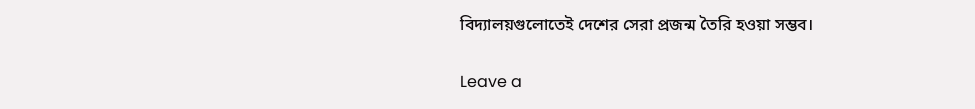বিদ্যালয়গুলোতেই দেশের সেরা প্রজন্ম তৈরি হওয়া সম্ভব।

Leave a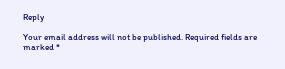Reply

Your email address will not be published. Required fields are marked *